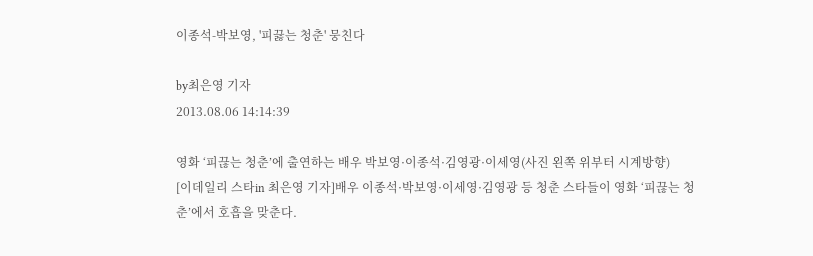이종석-박보영, '피끓는 청춘' 뭉친다

by최은영 기자
2013.08.06 14:14:39

영화 ‘피끊는 청춘’에 출연하는 배우 박보영·이종석·김영광·이세영(사진 왼쪽 위부터 시계방향)
[이데일리 스타in 최은영 기자]배우 이종석·박보영·이세영·김영광 등 청춘 스타들이 영화 ‘피끊는 청춘’에서 호흡을 맞춘다.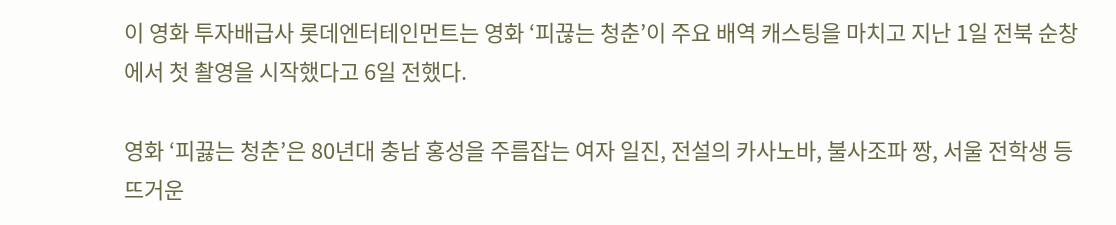이 영화 투자배급사 롯데엔터테인먼트는 영화 ‘피끊는 청춘’이 주요 배역 캐스팅을 마치고 지난 1일 전북 순창에서 첫 촬영을 시작했다고 6일 전했다.

영화 ‘피끓는 청춘’은 80년대 충남 홍성을 주름잡는 여자 일진, 전설의 카사노바, 불사조파 짱, 서울 전학생 등 뜨거운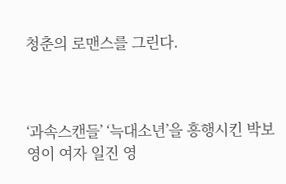청춘의 로맨스를 그린다.



‘과속스캔들’ ‘늑대소년’을 흥행시킨 박보영이 여자 일진 영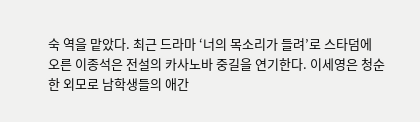숙 역을 맡았다. 최근 드라마 ‘너의 목소리가 들려’로 스타덤에 오른 이종석은 전설의 카사노바 중길을 연기한다. 이세영은 청순한 외모로 남학생들의 애간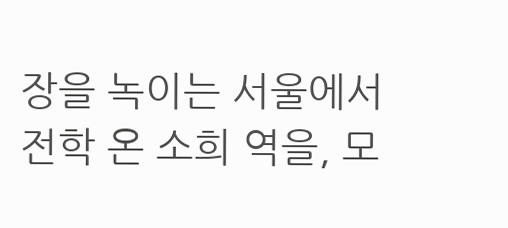장을 녹이는 서울에서 전학 온 소희 역을, 모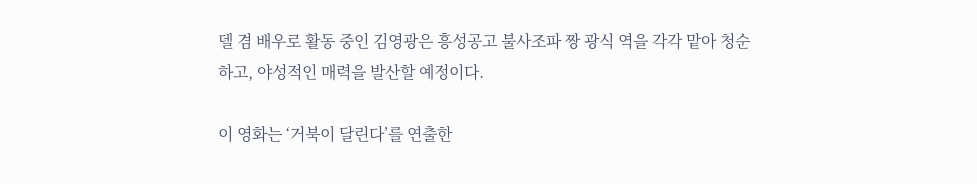델 겸 배우로 활동 중인 김영광은 흥성공고 불사조파 짱 광식 역을 각각 맡아 청순하고, 야성적인 매력을 발산할 예정이다.

이 영화는 ‘거북이 달린다’를 연출한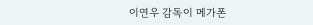이연우 감독이 메가폰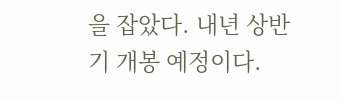을 잡았다. 내년 상반기 개봉 예정이다.